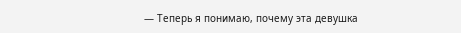— Теперь я понимаю, почему эта девушка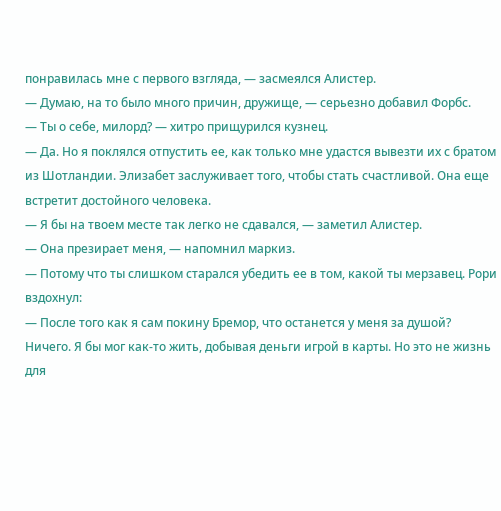понравилась мне с первого взгляда, — засмеялся Алистер.
— Думаю, на то было много причин, дружище, — серьезно добавил Форбс.
— Ты о себе, милорд? — хитро прищурился кузнец.
— Да. Но я поклялся отпустить ее, как только мне удастся вывезти их с братом из Шотландии. Элизабет заслуживает того, чтобы стать счастливой. Она еще встретит достойного человека.
— Я бы на твоем месте так легко не сдавался, — заметил Алистер.
— Она презирает меня, — напомнил маркиз.
— Потому что ты слишком старался убедить ее в том, какой ты мерзавец. Рори вздохнул:
— После того как я сам покину Бремор, что останется у меня за душой? Ничего. Я бы мог как-то жить, добывая деньги игрой в карты. Но это не жизнь для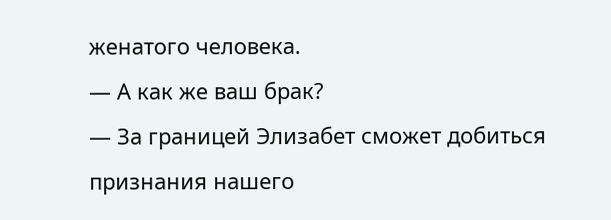женатого человека.
— А как же ваш брак?
— За границей Элизабет сможет добиться признания нашего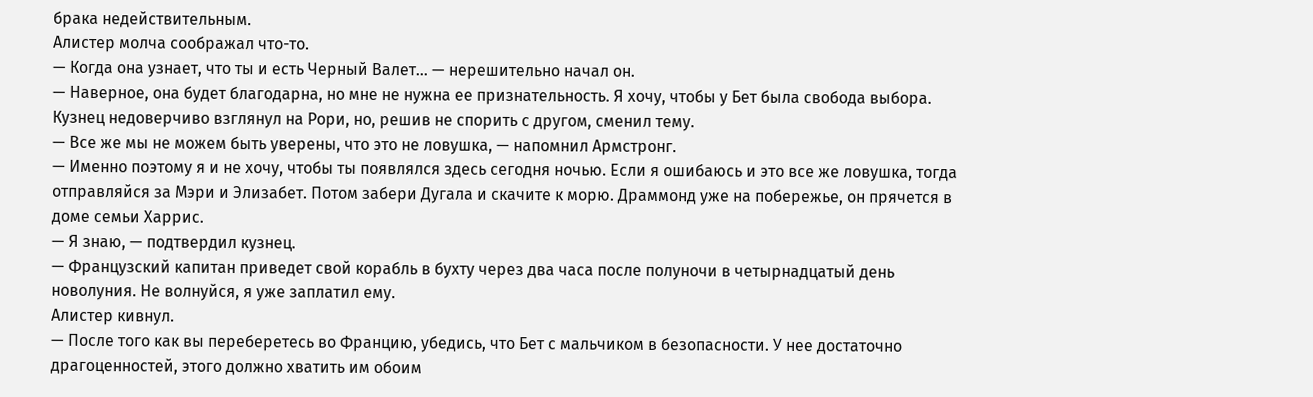брака недействительным.
Алистер молча соображал что-то.
— Когда она узнает, что ты и есть Черный Валет… — нерешительно начал он.
— Наверное, она будет благодарна, но мне не нужна ее признательность. Я хочу, чтобы у Бет была свобода выбора.
Кузнец недоверчиво взглянул на Рори, но, решив не спорить с другом, сменил тему.
— Все же мы не можем быть уверены, что это не ловушка, — напомнил Армстронг.
— Именно поэтому я и не хочу, чтобы ты появлялся здесь сегодня ночью. Если я ошибаюсь и это все же ловушка, тогда отправляйся за Мэри и Элизабет. Потом забери Дугала и скачите к морю. Драммонд уже на побережье, он прячется в доме семьи Харрис.
— Я знаю, — подтвердил кузнец.
— Французский капитан приведет свой корабль в бухту через два часа после полуночи в четырнадцатый день новолуния. Не волнуйся, я уже заплатил ему.
Алистер кивнул.
— После того как вы переберетесь во Францию, убедись, что Бет с мальчиком в безопасности. У нее достаточно драгоценностей, этого должно хватить им обоим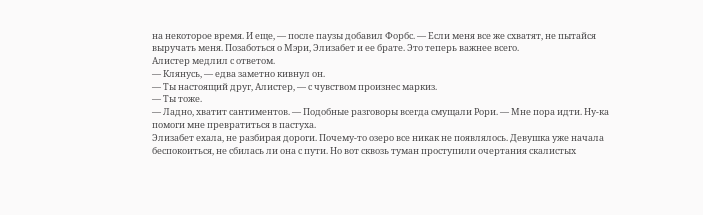на некоторое время. И еще, — после паузы добавил Форбс. — Если меня все же схватят, не пытайся выручать меня. Позаботься о Мэри, Элизабет и ее брате. Это теперь важнее всего.
Алистер медлил с ответом.
— Клянусь, — едва заметно кивнул он.
— Ты настоящий друг, Алистер, — с чувством произнес маркиз.
— Ты тоже.
— Ладно, хватит сантиментов. — Подобные разговоры всегда смущали Рори. — Мне пора идти. Ну-ка помоги мне превратиться в пастуха.
Элизабет ехала, не разбирая дороги. Почему-то озеро все никак не появлялось. Девушка уже начала беспокоиться, не сбилась ли она с пути. Но вот сквозь туман проступили очертания скалистых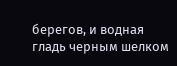берегов, и водная гладь черным шелком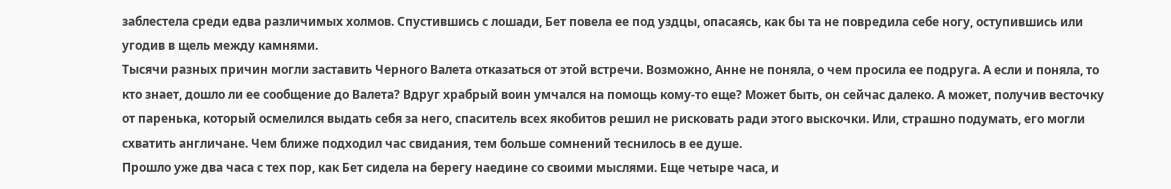заблестела среди едва различимых холмов. Спустившись с лошади, Бет повела ее под уздцы, опасаясь, как бы та не повредила себе ногу, оступившись или угодив в щель между камнями.
Тысячи разных причин могли заставить Черного Валета отказаться от этой встречи. Возможно, Анне не поняла, о чем просила ее подруга. А если и поняла, то кто знает, дошло ли ее сообщение до Валета? Вдруг храбрый воин умчался на помощь кому-то еще? Может быть, он сейчас далеко. А может, получив весточку от паренька, который осмелился выдать себя за него, спаситель всех якобитов решил не рисковать ради этого выскочки. Или, страшно подумать, его могли схватить англичане. Чем ближе подходил час свидания, тем больше сомнений теснилось в ее душе.
Прошло уже два часа с тех пор, как Бет сидела на берегу наедине со своими мыслями. Еще четыре часа, и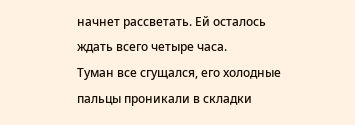начнет рассветать. Ей осталось ждать всего четыре часа.
Туман все сгущался, его холодные пальцы проникали в складки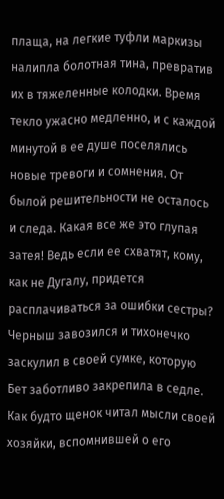плаща, на легкие туфли маркизы налипла болотная тина, превратив их в тяжеленные колодки. Время текло ужасно медленно, и с каждой минутой в ее душе поселялись новые тревоги и сомнения. От былой решительности не осталось и следа. Какая все же это глупая затея! Ведь если ее схватят, кому, как не Дугалу, придется расплачиваться за ошибки сестры?
Черныш завозился и тихонечко заскулил в своей сумке, которую Бет заботливо закрепила в седле. Как будто щенок читал мысли своей хозяйки, вспомнившей о его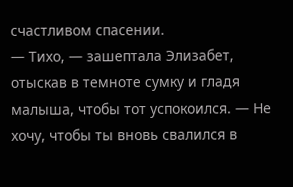счастливом спасении.
— Тихо, — зашептала Элизабет, отыскав в темноте сумку и гладя малыша, чтобы тот успокоился. — Не хочу, чтобы ты вновь свалился в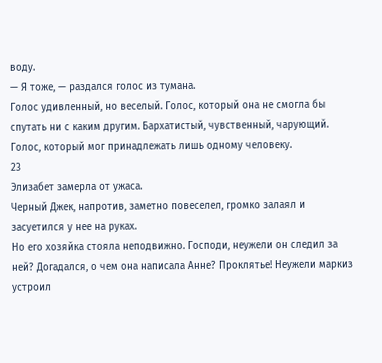воду.
— Я тоже, — раздался голос из тумана.
Голос удивленный, но веселый. Голос, который она не смогла бы спутать ни с каким другим. Бархатистый, чувственный, чарующий. Голос, который мог принадлежать лишь одному человеку.
23
Элизабет замерла от ужаса.
Черный Джек, напротив, заметно повеселел, громко залаял и засуетился у нее на руках.
Но его хозяйка стояла неподвижно. Господи, неужели он следил за ней? Догадался, о чем она написала Анне? Проклятье! Неужели маркиз устроил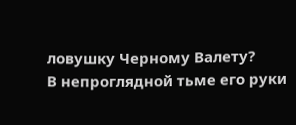ловушку Черному Валету?
В непроглядной тьме его руки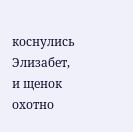коснулись Элизабет, и щенок охотно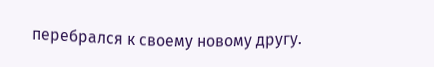перебрался к своему новому другу.